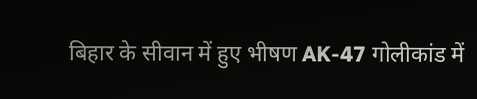बिहार के सीवान में हुए भीषण AK-47 गोलीकांड में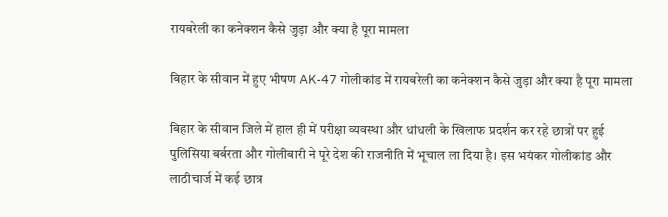रायबरेली का कनेक्शन कैसे जुड़ा और क्या है पूरा मामला

बिहार के सीवान में हुए भीषण AK-47 गोलीकांड में रायबरेली का कनेक्शन कैसे जुड़ा और क्या है पूरा मामला

बिहार के सीवान जिले में हाल ही में परीक्षा व्यवस्था और धांधली के खिलाफ प्रदर्शन कर रहे छात्रों पर हुई पुलिसिया बर्बरता और गोलीबारी ने पूरे देश की राजनीति में भूचाल ला दिया है। इस भयंकर गोलीकांड और लाठीचार्ज में कई छात्र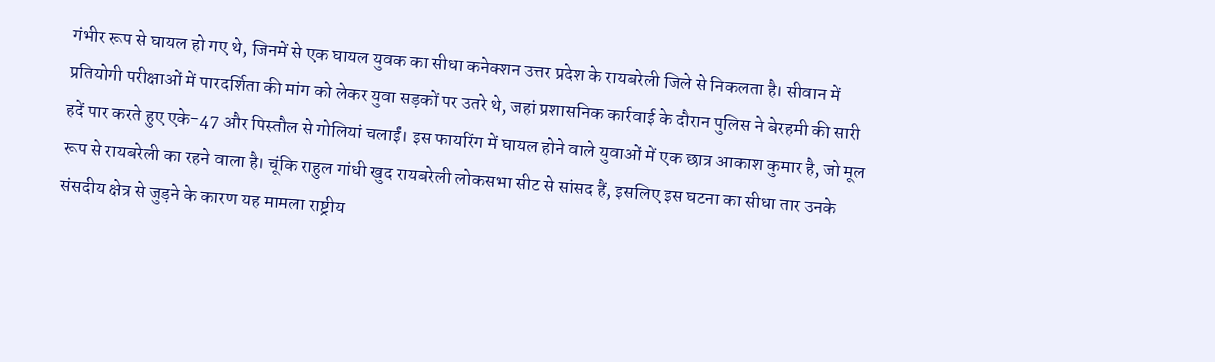गंभीर रूप से घायल हो गए थे, जिनमें से एक घायल युवक का सीधा कनेक्शन उत्तर प्रदेश के रायबरेली जिले से निकलता है। सीवान में प्रतियोगी परीक्षाओं में पारदर्शिता की मांग को लेकर युवा सड़कों पर उतरे थे, जहां प्रशासनिक कार्रवाई के दौरान पुलिस ने बेरहमी की सारी हदें पार करते हुए एके-47 और पिस्तौल से गोलियां चलाईं। इस फायरिंग में घायल होने वाले युवाओं में एक छात्र आकाश कुमार है, जो मूल रूप से रायबरेली का रहने वाला है। चूंकि राहुल गांधी खुद रायबरेली लोकसभा सीट से सांसद हैं, इसलिए इस घटना का सीधा तार उनके संसदीय क्षेत्र से जुड़ने के कारण यह मामला राष्ट्रीय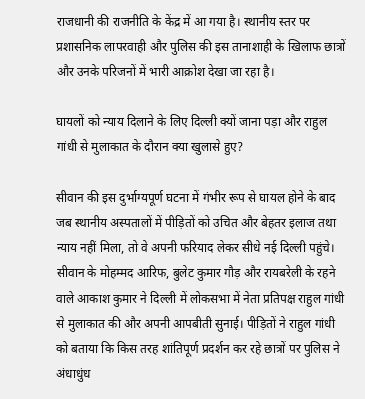राजधानी की राजनीति के केंद्र में आ गया है। स्थानीय स्तर पर प्रशासनिक लापरवाही और पुलिस की इस तानाशाही के खिलाफ छात्रों और उनके परिजनों में भारी आक्रोश देखा जा रहा है।

घायलों को न्याय दिलाने के लिए दिल्ली क्यों जाना पड़ा और राहुल गांधी से मुलाकात के दौरान क्या खुलासे हुए?

सीवान की इस दुर्भाग्यपूर्ण घटना में गंभीर रूप से घायल होने के बाद जब स्थानीय अस्पतालों में पीड़ितों को उचित और बेहतर इलाज तथा न्याय नहीं मिला, तो वे अपनी फरियाद लेकर सीधे नई दिल्ली पहुंचे। सीवान के मोहम्मद आरिफ, बुलेट कुमार गौड़ और रायबरेली के रहने वाले आकाश कुमार ने दिल्ली में लोकसभा में नेता प्रतिपक्ष राहुल गांधी से मुलाकात की और अपनी आपबीती सुनाई। पीड़ितों ने राहुल गांधी को बताया कि किस तरह शांतिपूर्ण प्रदर्शन कर रहे छात्रों पर पुलिस ने अंधाधुंध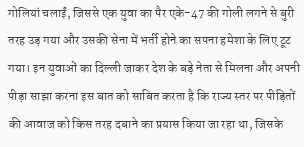गोलियां चलाईं, जिससे एक युवा का पैर एके-47 की गोली लगने से बुरी तरह उड़ गया और उसकी सेना में भर्ती होने का सपना हमेशा के लिए टूट गया। इन युवाओं का दिल्ली जाकर देश के बड़े नेता से मिलना और अपनी पीड़ा साझा करना इस बात को साबित करता है कि राज्य स्तर पर पीड़ितों की आवाज को किस तरह दबाने का प्रयास किया जा रहा था, जिसके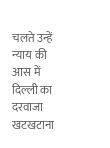चलते उन्हें न्याय की आस में दिल्ली का दरवाजा खटखटाना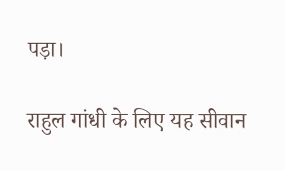पड़ा।

राहुल गांधी के लिए यह सीवान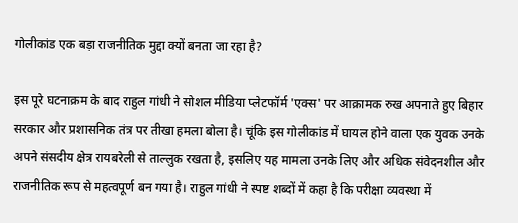गोलीकांड एक बड़ा राजनीतिक मुद्दा क्यों बनता जा रहा है?

इस पूरे घटनाक्रम के बाद राहुल गांधी ने सोशल मीडिया प्लेटफॉर्म 'एक्स' पर आक्रामक रुख अपनाते हुए बिहार सरकार और प्रशासनिक तंत्र पर तीखा हमला बोला है। चूंकि इस गोलीकांड में घायल होने वाला एक युवक उनके अपने संसदीय क्षेत्र रायबरेली से ताल्लुक रखता है, इसलिए यह मामला उनके लिए और अधिक संवेदनशील और राजनीतिक रूप से महत्वपूर्ण बन गया है। राहुल गांधी ने स्पष्ट शब्दों में कहा है कि परीक्षा व्यवस्था में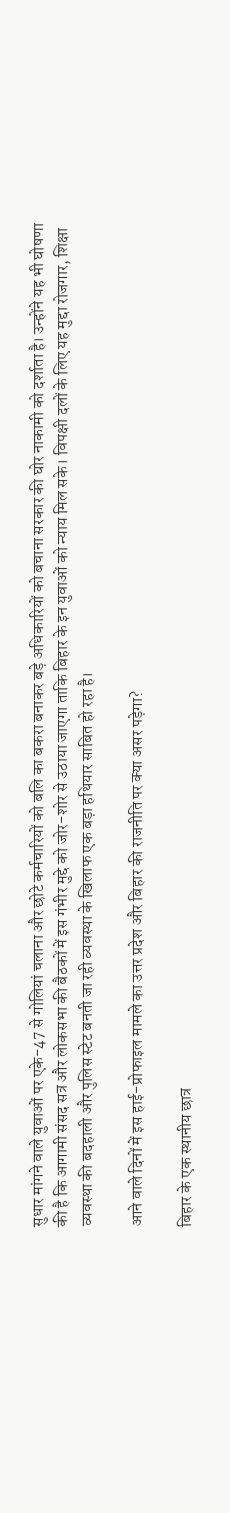सुधार मांगने वाले युवाओं पर एके-47 से गोलियां चलाना और छोटे कर्मचारियों को बलि का बकरा बनाकर बड़े अधिकारियों को बचाना सरकार की घोर नाकामी को दर्शाता है। उन्होंने यह भी घोषणा की है कि आगामी संसद सत्र और लोकसभा की बैठकों में इस गंभीर मुद्दे को जोर-शोर से उठाया जाएगा ताकि बिहार के इन युवाओं को न्याय मिल सके। विपक्षी दलों के लिए यह मुद्दा रोजगार, शिक्षा व्यवस्था की बदहाली और पुलिस स्टेट बनती जा रही व्यवस्था के खिलाफ एक बड़ा हथियार साबित हो रहा है।

आने वाले दिनों में इस हाई-प्रोफाइल मामले का उत्तर प्रदेश और बिहार की राजनीति पर क्या असर पड़ेगा?

बिहार के एक स्थानीय छात्र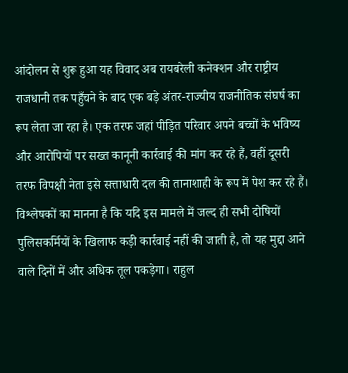आंदोलन से शुरू हुआ यह विवाद अब रायबरेली कनेक्शन और राष्ट्रीय राजधानी तक पहुँचने के बाद एक बड़े अंतर-राज्यीय राजनीतिक संघर्ष का रूप लेता जा रहा है। एक तरफ जहां पीड़ित परिवार अपने बच्चों के भविष्य और आरोपियों पर सख्त कानूनी कार्रवाई की मांग कर रहे हैं, वहीं दूसरी तरफ विपक्षी नेता इसे सत्ताधारी दल की तानाशाही के रूप में पेश कर रहे हैं। विश्लेषकों का मानना है कि यदि इस मामले में जल्द ही सभी दोषियों पुलिसकर्मियों के खिलाफ कड़ी कार्रवाई नहीं की जाती है, तो यह मुद्दा आने वाले दिनों में और अधिक तूल पकड़ेगा। राहुल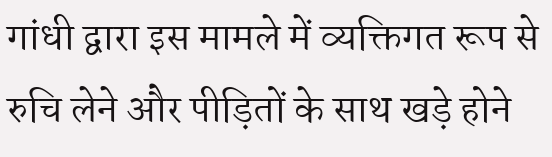गांधी द्वारा इस मामले में व्यक्तिगत रूप से रुचि लेने और पीड़ितों के साथ खड़े होने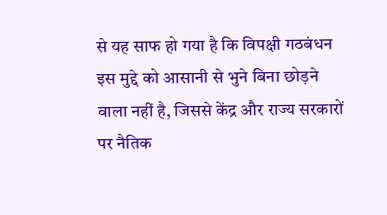से यह साफ हो गया है कि विपक्षी गठबंधन इस मुद्दे को आसानी से भुने बिना छोड़ने वाला नहीं है, जिससे केंद्र और राज्य सरकारों पर नैतिक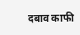दबाव काफी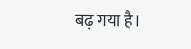बढ़ गया है।